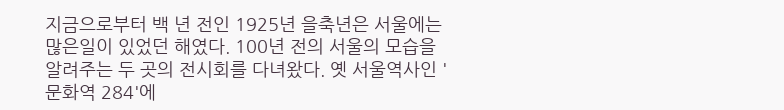지금으로부터 백 년 전인 1925년 을축년은 서울에는 많은일이 있었던 해였다. 100년 전의 서울의 모습을 알려주는 두 곳의 전시회를 다녀왔다. 옛 서울역사인 '문화역 284'에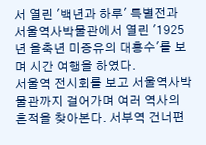서 열린 '백년과 하루' 특별전과 서울역사박물관에서 열린 '1925년 을축년 미증유의 대홍수'를 보며 시간 여행을 하였다.
서울역 전시회를 보고 서울역사박물관까지 걸어가며 여러 역사의 흔적을 찾아본다. 서부역 건너편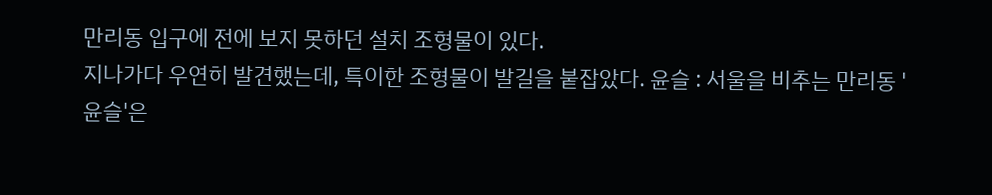만리동 입구에 전에 보지 못하던 설치 조형물이 있다.
지나가다 우연히 발견했는데, 특이한 조형물이 발길을 붙잡았다. 윤슬 : 서울을 비추는 만리동 '윤슬'은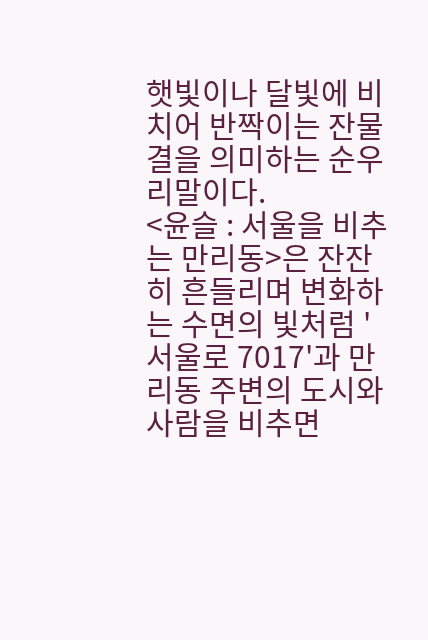햇빛이나 달빛에 비치어 반짝이는 잔물결을 의미하는 순우리말이다.
<윤슬 : 서울을 비추는 만리동>은 잔잔히 흔들리며 변화하는 수면의 빛처럼 '서울로 7017'과 만리동 주변의 도시와 사람을 비추면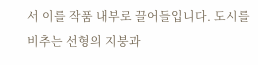서 이를 작품 내부로 끌어들입니다. 도시를 비추는 선형의 지붕과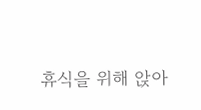휴식을 위해 앉아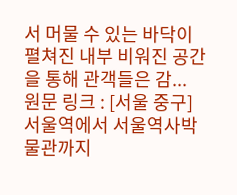서 머물 수 있는 바닥이 펼쳐진 내부 비워진 공간을 통해 관객들은 감...
원문 링크 : [서울 중구] 서울역에서 서울역사박물관까지